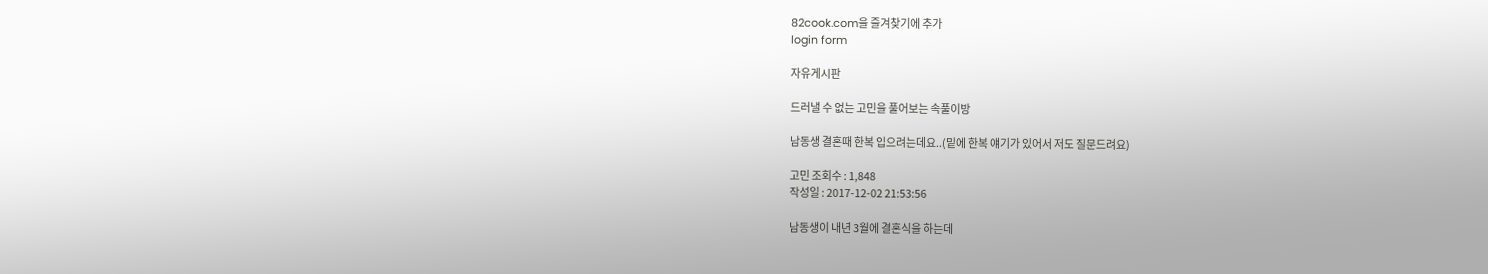82cook.com을 즐겨찾기에 추가
login form

자유게시판

드러낼 수 없는 고민을 풀어보는 속풀이방

남동생 결혼때 한복 입으려는데요..(밑에 한복 얘기가 있어서 저도 질문드려요)

고민 조회수 : 1,848
작성일 : 2017-12-02 21:53:56

남동생이 내년 3월에 결혼식을 하는데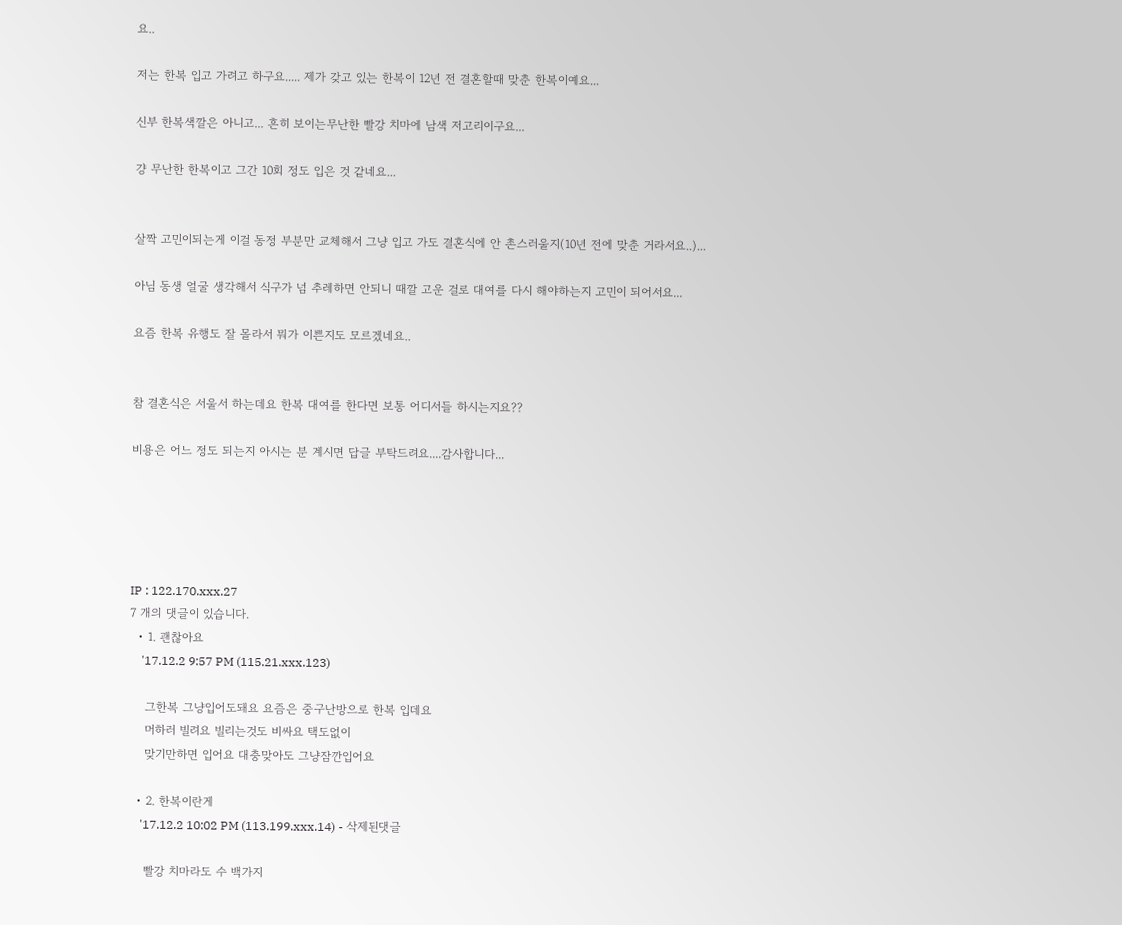요..

저는 한복 입고 가려고 하구요..... 제가 갖고 있는 한복이 12년 전 결혼할때 맞춘 한복이예요...

신부 한복색깔은 아니고... 흔히 보이는무난한 빨강 치마에 남색 저고리이구요...

걍 무난한 한복이고 그간 10회 정도 입은 것 같네요...


살짝 고민이되는게 이걸 동정 부분만 교체해서 그냥 입고 가도 결혼식에 안 촌스러울지(10년 전에 맞춘 거라서요..)...

아님 동생 얼굴 생각해서 식구가 넘 추레하면 안되니 때깔 고운 걸로 대여를 다시 해야하는지 고민이 되어서요...

요즘 한복 유행도 잘 몰라서 뭐가 이쁜지도 모르겠네요..


참 결혼식은 서울서 하는데요 한복 대여를 한다면 보통 어디서들 하시는지요??

비용은 어느 정도 되는지 아시는 분 계시면 답글 부탁드려요....감사합니다...





IP : 122.170.xxx.27
7 개의 댓글이 있습니다.
  • 1. 괜찮아요
    '17.12.2 9:57 PM (115.21.xxx.123)

    그한복 그냥입어도돼요 요즘은 중구난방으로 한복 입데요
    머하러 빌려요 빌리는것도 비싸요 택도없이
    맞기만하면 입어요 대충맞아도 그냥잠깐입어요

  • 2. 한복이란게
    '17.12.2 10:02 PM (113.199.xxx.14) - 삭제된댓글

    빨강 치마라도 수 백가지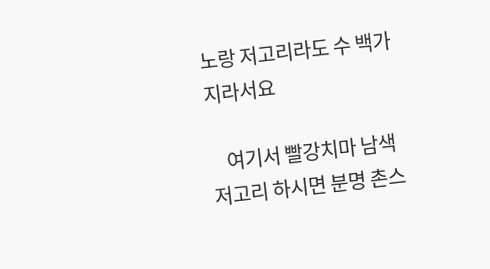노랑 저고리라도 수 백가지라서요

    여기서 빨강치마 남색 저고리 하시면 분명 촌스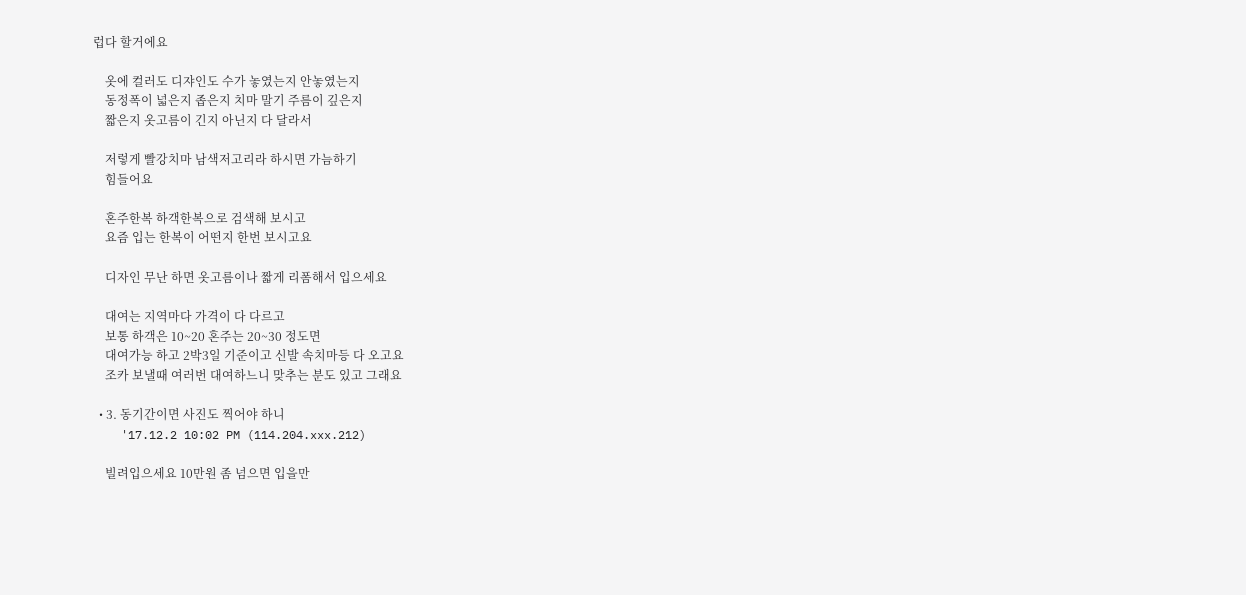럽다 할거에요

    옷에 컬러도 디쟈인도 수가 놓였는지 안놓였는지
    동정폭이 넓은지 좁은지 치마 말기 주름이 깊은지
    짧은지 옷고름이 긴지 아닌지 다 달라서

    저렇게 빨강치마 남색저고리라 하시면 가늠하기
    힘들어요

    혼주한복 하객한복으로 검색해 보시고
    요즘 입는 한복이 어떤지 한번 보시고요

    디자인 무난 하면 옷고름이나 짧게 리폼해서 입으세요

    대여는 지역마다 가격이 다 다르고
    보통 하객은 10~20 혼주는 20~30 정도면
    대여가능 하고 2박3일 기준이고 신발 속치마등 다 오고요
    조카 보낼때 여러번 대여하느니 맞추는 분도 있고 그래요

  • 3. 동기간이면 사진도 찍어야 하니
    '17.12.2 10:02 PM (114.204.xxx.212)

    빌려입으세요 10만원 좀 넘으면 입을만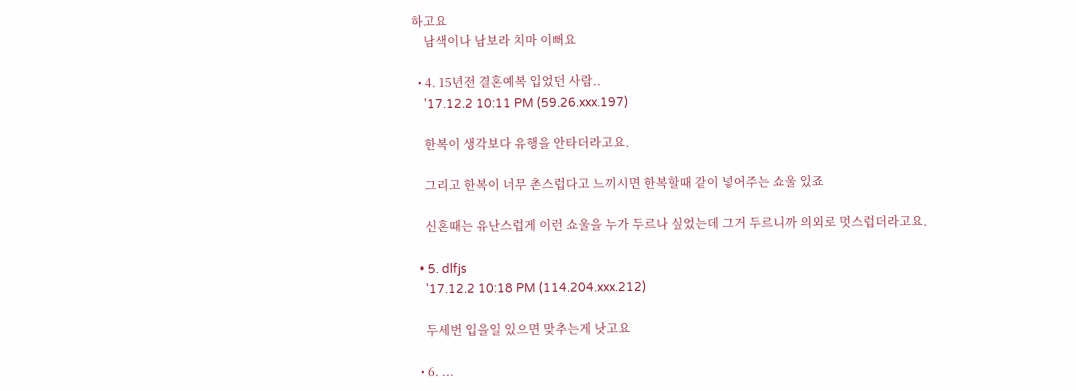하고요
    남색이나 남보라 치마 이뻐요

  • 4. 15년전 결혼예복 입었던 사람..
    '17.12.2 10:11 PM (59.26.xxx.197)

    한복이 생각보다 유행을 안타더라고요.

    그리고 한복이 너무 촌스럽다고 느끼시면 한복할때 같이 넣어주는 쇼울 있죠

    신혼때는 유난스럽게 이런 쇼울을 누가 두르나 싶었는데 그거 두르니까 의외로 멋스럽더라고요.

  • 5. dlfjs
    '17.12.2 10:18 PM (114.204.xxx.212)

    두세번 입을일 있으면 맞추는게 낫고요

  • 6. ...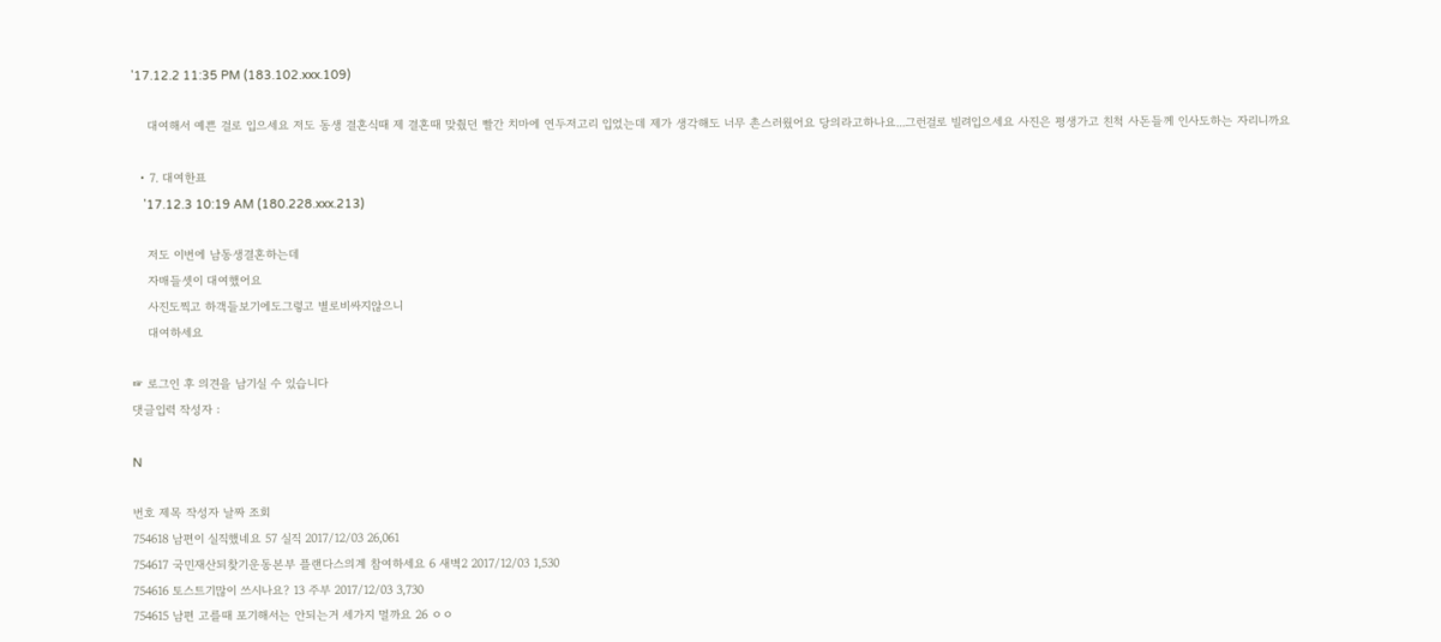'17.12.2 11:35 PM (183.102.xxx.109)

    대여해서 예쁜 걸로 입으세요 저도 동생 결혼식때 제 결혼때 맞췄던 빨간 치마에 연두저고리 입었는데 제가 생각해도 너무 촌스러웠어요 당의라고하나요...그런걸로 빌려입으세요 사진은 평생가고 친척 사돈들께 인사도하는 자리니까요

  • 7. 대여한표
    '17.12.3 10:19 AM (180.228.xxx.213)

    저도 이번에 남동생결혼하는데
    자매들셋이 대여했어요
    사진도찍고 하객들보기에도그렇고 별로비싸지않으니
    대여하세요

☞ 로그인 후 의견을 남기실 수 있습니다
댓글입력 작성자 :

N

번호 제목 작성자 날짜 조회
754618 남편이 실직했네요 57 실직 2017/12/03 26,061
754617 국민재산되찾기운동본부 플랜다스의계 참여하세요 6 새벽2 2017/12/03 1,530
754616 토스트기많이 쓰시나요? 13 주부 2017/12/03 3,730
754615 남편 고를때 포기해서는 안되는거 세가지 멀까요 26 ㅇㅇ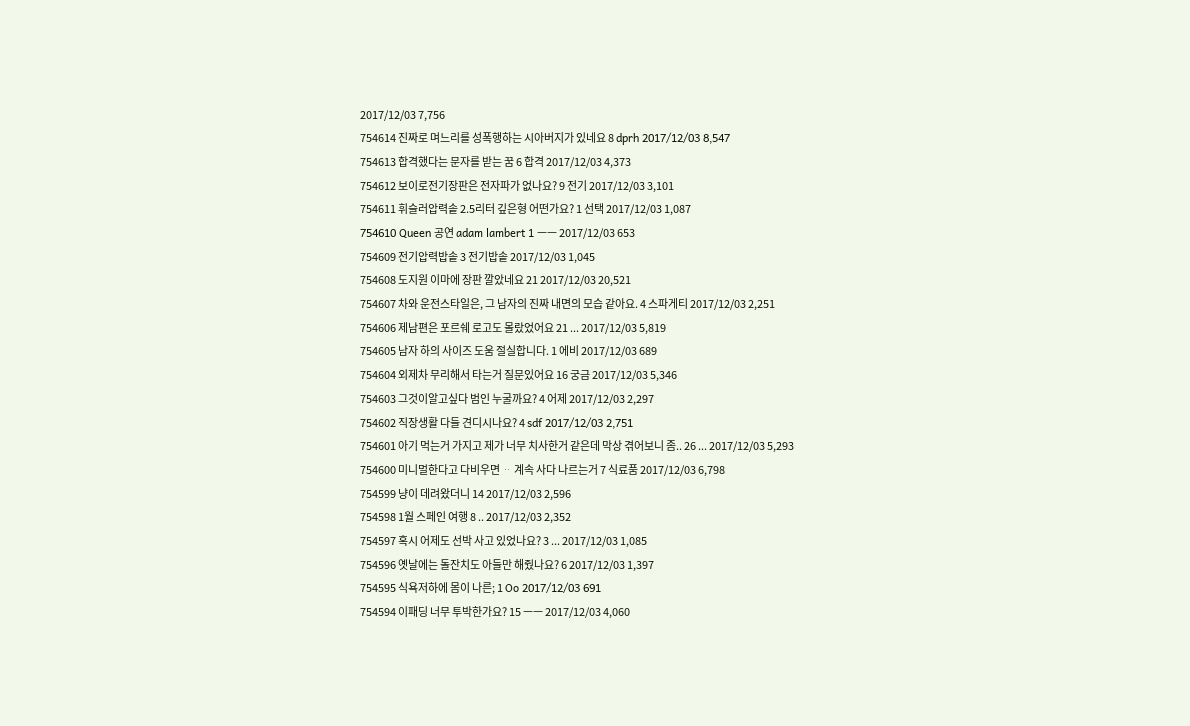2017/12/03 7,756
754614 진짜로 며느리를 성폭행하는 시아버지가 있네요 8 dprh 2017/12/03 8,547
754613 합격했다는 문자를 받는 꿈 6 합격 2017/12/03 4,373
754612 보이로전기장판은 전자파가 없나요? 9 전기 2017/12/03 3,101
754611 휘슬러압력솥 2.5리터 깊은형 어떤가요? 1 선택 2017/12/03 1,087
754610 Queen 공연 adam lambert 1 ㅡㅡ 2017/12/03 653
754609 전기압력밥솥 3 전기밥솥 2017/12/03 1,045
754608 도지원 이마에 장판 깔았네요 21 2017/12/03 20,521
754607 차와 운전스타일은, 그 남자의 진짜 내면의 모습 같아요. 4 스파게티 2017/12/03 2,251
754606 제남편은 포르쉐 로고도 몰랐었어요 21 ... 2017/12/03 5,819
754605 남자 하의 사이즈 도움 절실합니다. 1 에비 2017/12/03 689
754604 외제차 무리해서 타는거 질문있어요 16 궁금 2017/12/03 5,346
754603 그것이알고싶다 범인 누굴까요? 4 어제 2017/12/03 2,297
754602 직장생활 다들 견디시나요? 4 sdf 2017/12/03 2,751
754601 아기 먹는거 가지고 제가 너무 치사한거 같은데 막상 겪어보니 좀.. 26 ... 2017/12/03 5,293
754600 미니멀한다고 다비우면 ᆢ 계속 사다 나르는거 7 식료품 2017/12/03 6,798
754599 냥이 데려왔더니 14 2017/12/03 2,596
754598 1월 스페인 여행 8 .. 2017/12/03 2,352
754597 혹시 어제도 선박 사고 있었나요? 3 ... 2017/12/03 1,085
754596 옛날에는 돌잔치도 아들만 해줬나요? 6 2017/12/03 1,397
754595 식욕저하에 몸이 나른; 1 Oo 2017/12/03 691
754594 이패딩 너무 투박한가요? 15 ㅡㅡ 2017/12/03 4,060